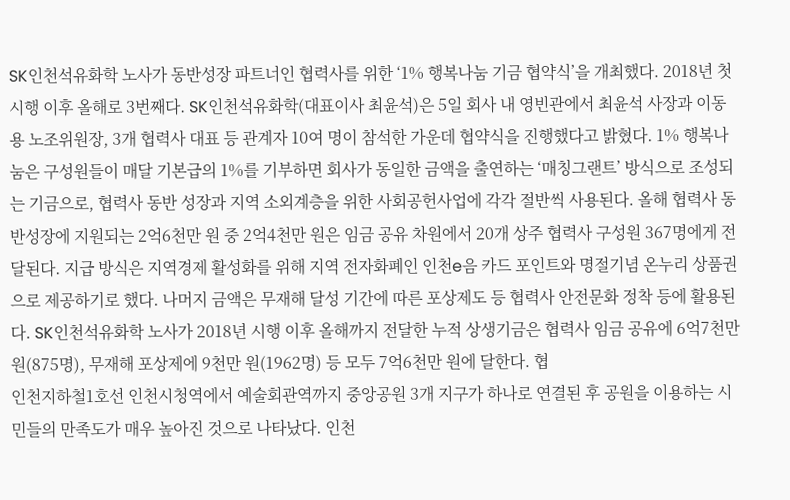SK인천석유화학 노사가 동반성장 파트너인 협력사를 위한 ‘1% 행복나눔 기금 협약식’을 개최했다. 2018년 첫 시행 이후 올해로 3번째다. SK인천석유화학(대표이사 최윤석)은 5일 회사 내 영빈관에서 최윤석 사장과 이동용 노조위원장, 3개 협력사 대표 등 관계자 10여 명이 참석한 가운데 협약식을 진행했다고 밝혔다. 1% 행복나눔은 구성원들이 매달 기본급의 1%를 기부하면 회사가 동일한 금액을 출연하는 ‘매칭그랜트’ 방식으로 조성되는 기금으로, 협력사 동반 성장과 지역 소외계층을 위한 사회공헌사업에 각각 절반씩 사용된다. 올해 협력사 동반성장에 지원되는 2억6천만 원 중 2억4천만 원은 임금 공유 차원에서 20개 상주 협력사 구성원 367명에게 전달된다. 지급 방식은 지역경제 활성화를 위해 지역 전자화폐인 인천e음 카드 포인트와 명절기념 온누리 상품권으로 제공하기로 했다. 나머지 금액은 무재해 달성 기간에 따른 포상제도 등 협력사 안전문화 정착 등에 활용된다. SK인천석유화학 노사가 2018년 시행 이후 올해까지 전달한 누적 상생기금은 협력사 임금 공유에 6억7천만 원(875명), 무재해 포상제에 9천만 원(1962명) 등 모두 7억6천만 원에 달한다. 협
인천지하철1호선 인천시청역에서 예술회관역까지 중앙공원 3개 지구가 하나로 연결된 후 공원을 이용하는 시민들의 만족도가 매우 높아진 것으로 나타났다. 인천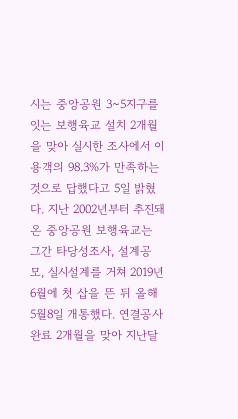시는 중앙공원 3~5지구를 잇는 보행육교 설치 2개월을 맞아 실시한 조사에서 이용객의 98.3%가 만족하는 것으로 답했다고 5일 밝혔다. 지난 2002년부터 추진돼온 중앙공원 보행육교는 그간 타당성조사, 설계공모, 실시설계를 거쳐 2019년 6월에 첫 삽을 뜬 뒤 올해 5월8일 개통했다. 연결공사 완료 2개월을 맞아 지난달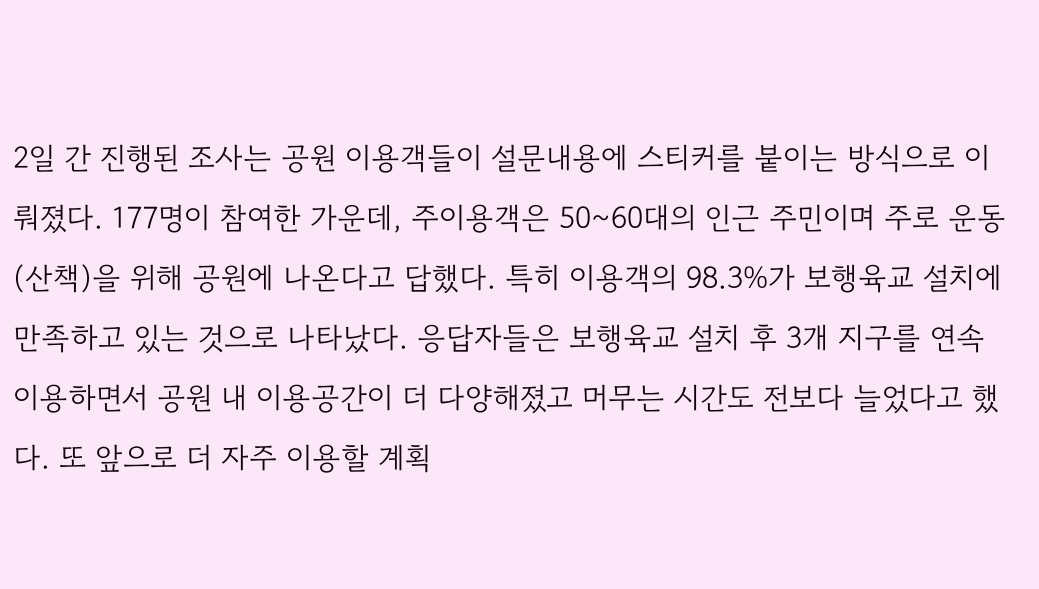2일 간 진행된 조사는 공원 이용객들이 설문내용에 스티커를 붙이는 방식으로 이뤄졌다. 177명이 참여한 가운데, 주이용객은 50~60대의 인근 주민이며 주로 운동(산책)을 위해 공원에 나온다고 답했다. 특히 이용객의 98.3%가 보행육교 설치에 만족하고 있는 것으로 나타났다. 응답자들은 보행육교 설치 후 3개 지구를 연속 이용하면서 공원 내 이용공간이 더 다양해졌고 머무는 시간도 전보다 늘었다고 했다. 또 앞으로 더 자주 이용할 계획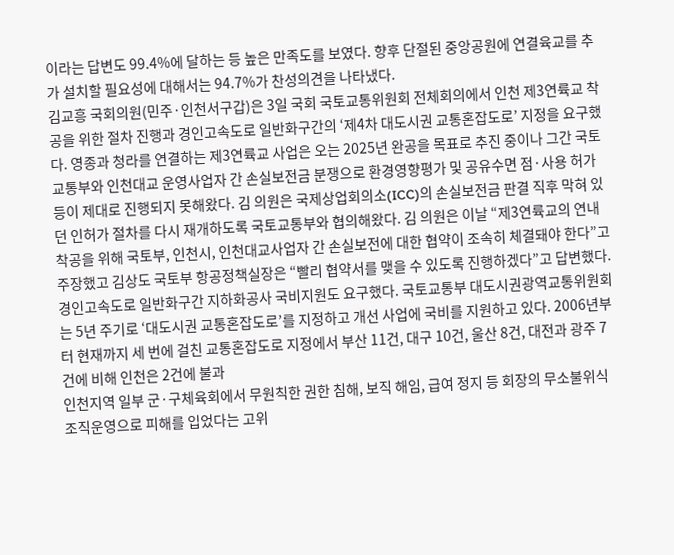이라는 답변도 99.4%에 달하는 등 높은 만족도를 보였다. 향후 단절된 중앙공원에 연결육교를 추가 설치할 필요성에 대해서는 94.7%가 찬성의견을 나타냈다.
김교흥 국회의원(민주·인천서구갑)은 3일 국회 국토교통위원회 전체회의에서 인천 제3연륙교 착공을 위한 절차 진행과 경인고속도로 일반화구간의 ‘제4차 대도시권 교통혼잡도로’ 지정을 요구했다. 영종과 청라를 연결하는 제3연륙교 사업은 오는 2025년 완공을 목표로 추진 중이나 그간 국토교통부와 인천대교 운영사업자 간 손실보전금 분쟁으로 환경영향평가 및 공유수면 점·사용 허가 등이 제대로 진행되지 못해왔다. 김 의원은 국제상업회의소(ICC)의 손실보전금 판결 직후 막혀 있던 인허가 절차를 다시 재개하도록 국토교통부와 협의해왔다. 김 의원은 이날 “제3연륙교의 연내 착공을 위해 국토부, 인천시, 인천대교사업자 간 손실보전에 대한 협약이 조속히 체결돼야 한다”고 주장했고 김상도 국토부 항공정책실장은 “빨리 협약서를 맺을 수 있도록 진행하겠다”고 답변했다. 경인고속도로 일반화구간 지하화공사 국비지원도 요구했다. 국토교통부 대도시권광역교통위원회는 5년 주기로 ‘대도시권 교통혼잡도로’를 지정하고 개선 사업에 국비를 지원하고 있다. 2006년부터 현재까지 세 번에 걸친 교통혼잡도로 지정에서 부산 11건, 대구 10건, 울산 8건, 대전과 광주 7건에 비해 인천은 2건에 불과
인천지역 일부 군·구체육회에서 무원칙한 권한 침해, 보직 해임, 급여 정지 등 회장의 무소불위식 조직운영으로 피해를 입었다는 고위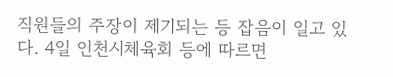직원들의 주장이 제기되는 등 잡음이 일고 있다. 4일 인천시체육회 등에 따르면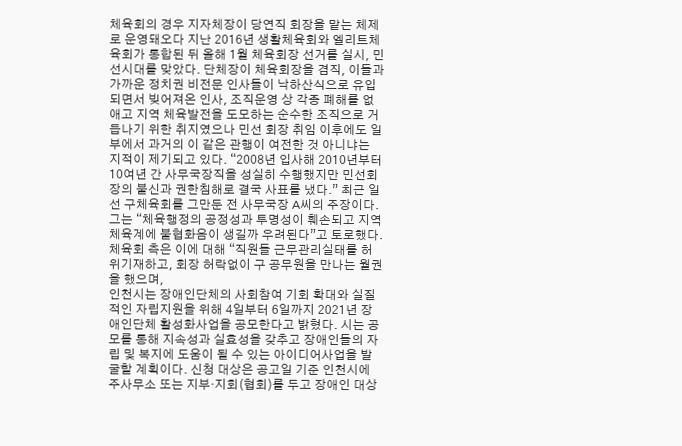체육회의 경우 지자체장이 당연직 회장을 맡는 체제로 운영돼오다 지난 2016년 생활체육회와 엘리트체육회가 통합된 뒤 올해 1월 체육회장 선거를 실시, 민선시대를 맞았다. 단체장이 체육회장을 겸직, 이들과 가까운 정치권 비전문 인사들이 낙하산식으로 유입되면서 빚어져온 인사, 조직운영 상 각종 폐해를 없애고 지역 체육발전을 도모하는 순수한 조직으로 거듭나기 위한 취지였으나 민선 회장 취임 이후에도 일부에서 과거의 이 같은 관행이 여전한 것 아니냐는 지적이 제기되고 있다. “2008년 입사해 2010년부터 10여년 간 사무국장직을 성실히 수행했지만 민선회장의 불신과 권한침해로 결국 사표를 냈다.” 최근 일선 구체육회를 그만둔 전 사무국장 A씨의 주장이다. 그는 “체육행정의 공정성과 투명성이 훼손되고 지역체육계에 불협화음이 생길까 우려된다”고 토로했다. 체육회 측은 이에 대해 “직원들 근무관리실태를 허위기재하고, 회장 허락없이 구 공무원을 만나는 월권을 했으며,
인천시는 장애인단체의 사회참여 기회 확대와 실질적인 자립지원을 위해 4일부터 6일까지 2021년 장애인단체 활성화사업을 공모한다고 밝혔다. 시는 공모를 통해 지속성과 실효성을 갖추고 장애인들의 자립 및 복지에 도움이 될 수 있는 아이디어사업을 발굴할 계획이다. 신청 대상은 공고일 기준 인천시에 주사무소 또는 지부·지회(협회)를 두고 장애인 대상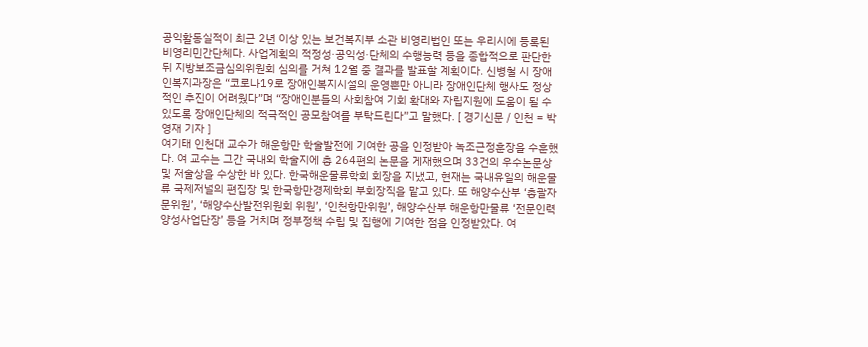공익활동실적이 최근 2년 이상 있는 보건복지부 소관 비영리법인 또는 우리시에 등록된 비영리민간단체다. 사업계획의 적정성·공익성·단체의 수행능력 등을 종합적으로 판단한 뒤 지방보조금심의위원회 심의를 거쳐 12월 중 결과를 발표할 계획이다. 신병철 시 장애인복지과장은 “코로나19로 장애인복지시설의 운영뿐만 아니라 장애인단체 행사도 정상적인 추진이 어려웠다”며 “장애인분들의 사회참여 기회 확대와 자립지원에 도움이 될 수 있도록 장애인단체의 적극적인 공모참여를 부탁드린다”고 말했다. [ 경기신문 / 인천 = 박영재 기자 ]
여기태 인천대 교수가 해운항만 학술발전에 기여한 공을 인정받아 녹조근정훈장을 수훈했다. 여 교수는 그간 국내외 학술지에 총 264편의 논문을 게재했으며 33건의 우수논문상 및 저술상을 수상한 바 있다. 한국해운물류학회 회장을 지냈고, 현재는 국내유일의 해운물류 국제저널의 편집장 및 한국항만경제학회 부회장직을 맡고 있다. 또 해양수산부 ‘총괄자문위원’, ‘해양수산발전위원회 위원’, ‘인천항만위원’, 해양수산부 해운항만물류 ‘전문인력양성사업단장’ 등을 거치며 정부정책 수립 및 집행에 기여한 점을 인정받았다. 여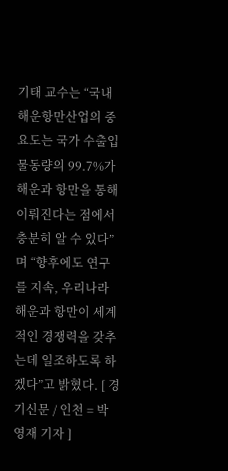기태 교수는 “국내 해운항만산업의 중요도는 국가 수출입 물동량의 99.7%가 해운과 항만을 통해 이뤄진다는 점에서 충분히 알 수 있다”며 “향후에도 연구를 지속, 우리나라 해운과 항만이 세계적인 경쟁력을 갖추는데 일조하도록 하겠다”고 밝혔다. [ 경기신문 / 인천 = 박영재 기자 ]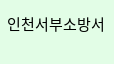인천서부소방서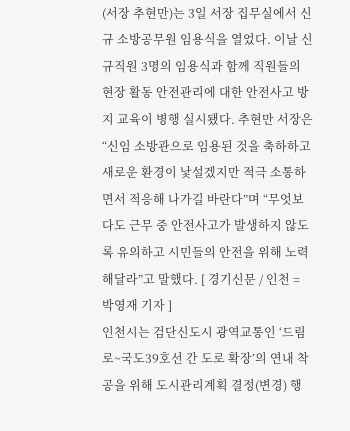(서장 추현만)는 3일 서장 집무실에서 신규 소방공무원 임용식을 열었다. 이날 신규직원 3명의 임용식과 함께 직원들의 현장 활동 안전관리에 대한 안전사고 방지 교육이 병행 실시됐다. 추현만 서장은 “신임 소방관으로 임용된 것을 축하하고 새로운 환경이 낯설겠지만 적극 소통하면서 적응해 나가길 바란다”며 “무엇보다도 근무 중 안전사고가 발생하지 않도록 유의하고 시민들의 안전을 위해 노력해달라”고 말했다. [ 경기신문 / 인천 = 박영재 기자 ]
인천시는 검단신도시 광역교통인 ‘드림로~국도39호선 간 도로 확장’의 연내 착공을 위해 도시관리계획 결정(변경) 행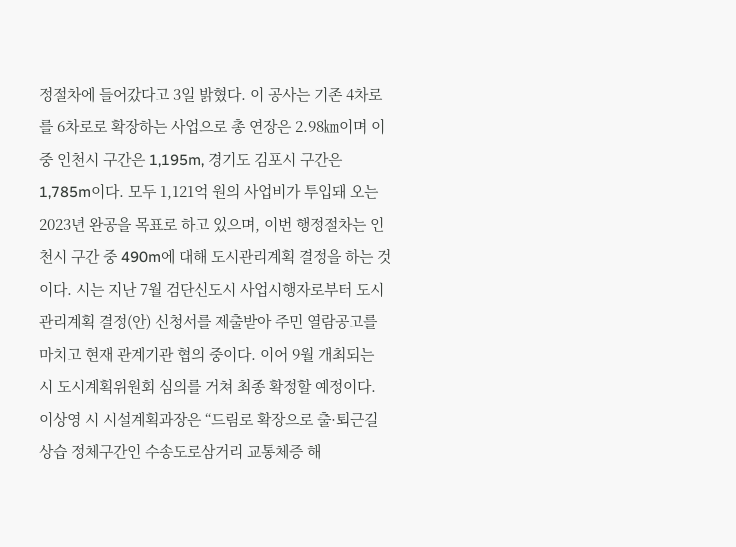정절차에 들어갔다고 3일 밝혔다. 이 공사는 기존 4차로를 6차로로 확장하는 사업으로 총 연장은 2.98㎞이며 이 중 인천시 구간은 1,195m, 경기도 김포시 구간은 1,785m이다. 모두 1,121억 원의 사업비가 투입돼 오는 2023년 완공을 목표로 하고 있으며, 이번 행정절차는 인천시 구간 중 490m에 대해 도시관리계획 결정을 하는 것이다. 시는 지난 7월 검단신도시 사업시행자로부터 도시관리계획 결정(안) 신청서를 제출받아 주민 열람공고를 마치고 현재 관계기관 협의 중이다. 이어 9월 개최되는 시 도시계획위원회 심의를 거쳐 최종 확정할 예정이다. 이상영 시 시설계획과장은 “드림로 확장으로 출·퇴근길 상습 정체구간인 수송도로삼거리 교통체증 해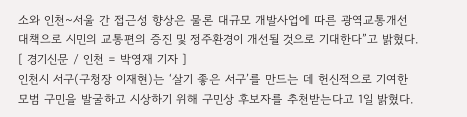소와 인천~서울 간 접근성 향상은 물론 대규모 개발사업에 따른 광역교통개선 대책으로 시민의 교통편의 증진 및 정주환경이 개선될 것으로 기대한다”고 밝혔다. [ 경기신문 / 인천 = 박영재 기자 ]
인천시 서구(구청장 이재현)는 ‘살기 좋은 서구’를 만드는 데 헌신적으로 기여한 모범 구민을 발굴하고 시상하기 위해 구민상 후보자를 추천받는다고 1일 밝혔다.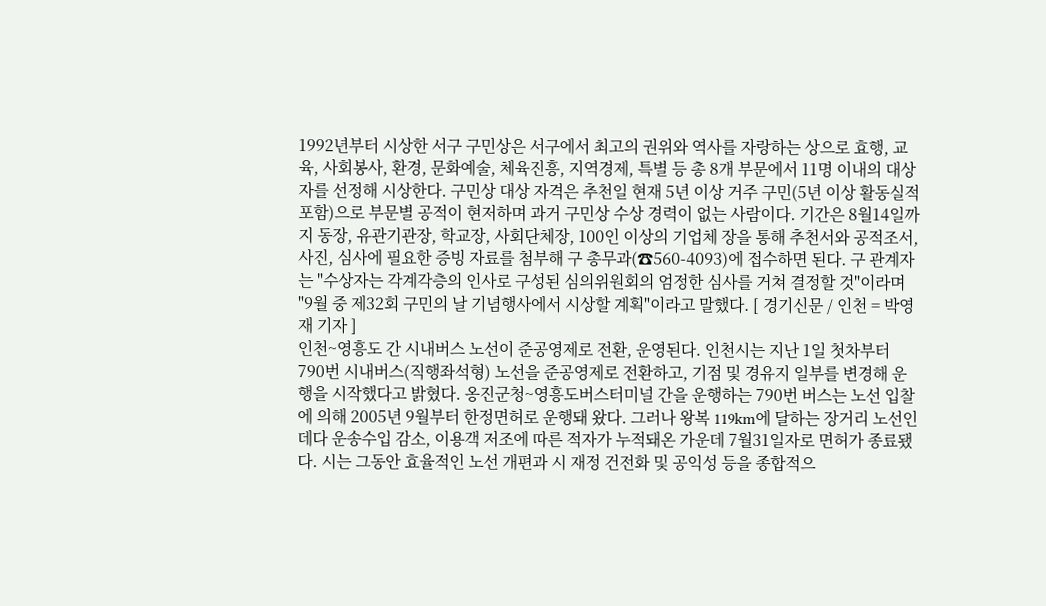1992년부터 시상한 서구 구민상은 서구에서 최고의 권위와 역사를 자랑하는 상으로 효행, 교육, 사회봉사, 환경, 문화예술, 체육진흥, 지역경제, 특별 등 총 8개 부문에서 11명 이내의 대상자를 선정해 시상한다. 구민상 대상 자격은 추천일 현재 5년 이상 거주 구민(5년 이상 활동실적 포함)으로 부문별 공적이 현저하며 과거 구민상 수상 경력이 없는 사람이다. 기간은 8월14일까지 동장, 유관기관장, 학교장, 사회단체장, 100인 이상의 기업체 장을 통해 추천서와 공적조서, 사진, 심사에 필요한 증빙 자료를 첨부해 구 총무과(☎560-4093)에 접수하면 된다. 구 관계자는 "수상자는 각계각층의 인사로 구성된 심의위원회의 엄정한 심사를 거쳐 결정할 것"이라며 "9월 중 제32회 구민의 날 기념행사에서 시상할 계획"이라고 말했다. [ 경기신문 / 인천 = 박영재 기자 ]
인천~영흥도 간 시내버스 노선이 준공영제로 전환, 운영된다. 인천시는 지난 1일 첫차부터 790번 시내버스(직행좌석형) 노선을 준공영제로 전환하고, 기점 및 경유지 일부를 변경해 운행을 시작했다고 밝혔다. 옹진군청~영흥도버스터미널 간을 운행하는 790번 버스는 노선 입찰에 의해 2005년 9월부터 한정면허로 운행돼 왔다. 그러나 왕복 119km에 달하는 장거리 노선인데다 운송수입 감소, 이용객 저조에 따른 적자가 누적돼온 가운데 7월31일자로 면허가 종료됐다. 시는 그동안 효율적인 노선 개편과 시 재정 건전화 및 공익성 등을 종합적으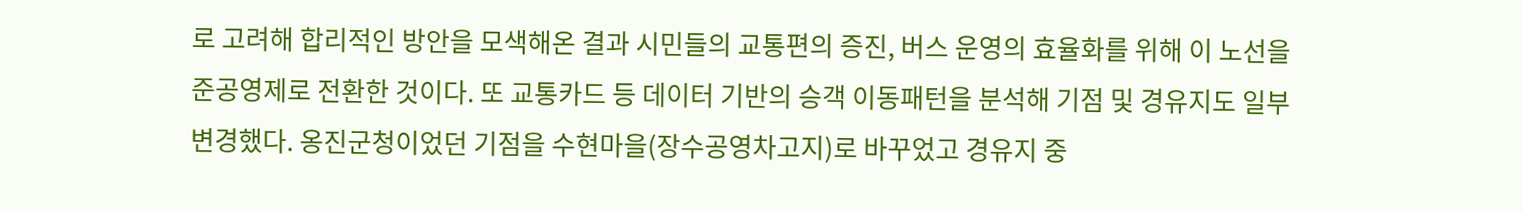로 고려해 합리적인 방안을 모색해온 결과 시민들의 교통편의 증진, 버스 운영의 효율화를 위해 이 노선을 준공영제로 전환한 것이다. 또 교통카드 등 데이터 기반의 승객 이동패턴을 분석해 기점 및 경유지도 일부 변경했다. 옹진군청이었던 기점을 수현마을(장수공영차고지)로 바꾸었고 경유지 중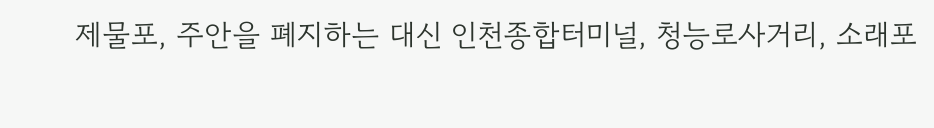제물포, 주안을 폐지하는 대신 인천종합터미널, 청능로사거리, 소래포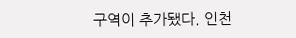구역이 추가됐다. 인천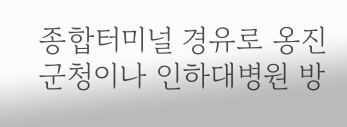종합터미널 경유로 옹진군청이나 인하대병원 방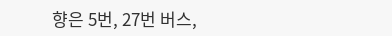향은 5번, 27번 버스,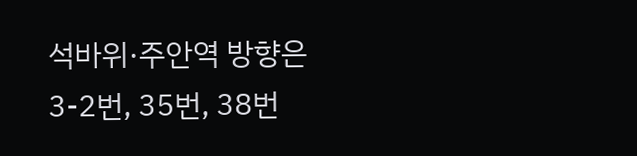석바위·주안역 방향은 3-2번, 35번, 38번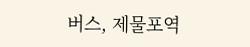버스, 제물포역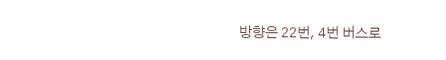방향은 22번, 4번 버스로